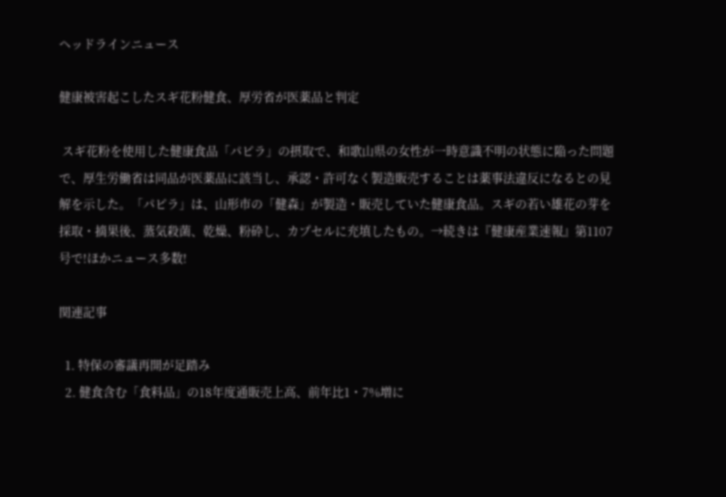ヘッドラインニュース

健康被害起こしたスギ花粉健食、厚労省が医薬品と判定

 スギ花粉を使用した健康食品「パピラ」の摂取で、和歌山県の女性が一時意識不明の状態に陥った問題で、厚生労働省は同品が医薬品に該当し、承認・許可なく製造販売することは薬事法違反になるとの見解を示した。「パピラ」は、山形市の「健森」が製造・販売していた健康食品。スギの若い雄花の芽を採取・摘果後、蒸気殺菌、乾燥、粉砕し、カプセルに充填したもの。→続きは『健康産業速報』第1107号で!ほかニュース多数!

関連記事

  1. 特保の審議再開が足踏み
  2. 健食含む「食料品」の18年度通販売上高、前年比1・7%増に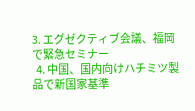3. エグゼクティブ会議、福岡で緊急セミナー
  4. 中国、国内向けハチミツ製品で新国家基準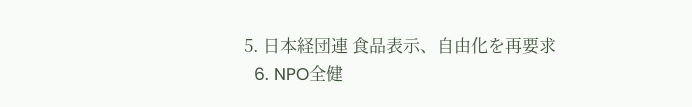5. 日本経団連 食品表示、自由化を再要求
  6. NPO全健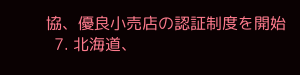協、優良小売店の認証制度を開始
  7. 北海道、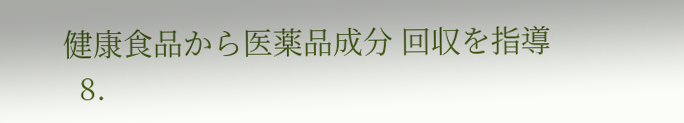健康食品から医薬品成分 回収を指導
  8.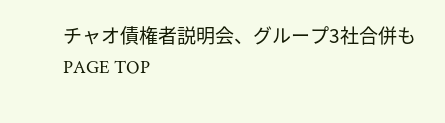チャオ債権者説明会、グループ3社合併も
PAGE TOP